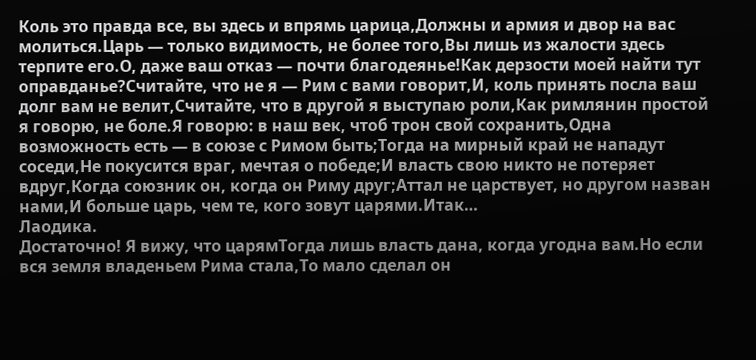Коль это правда все, вы здесь и впрямь царица,Должны и армия и двор на вас молиться.Царь — только видимость, не более того,Вы лишь из жалости здесь терпите его.О, даже ваш отказ — почти благодеянье!Как дерзости моей найти тут оправданье?Считайте, что не я — Рим с вами говорит,И, коль принять посла ваш долг вам не велит,Считайте, что в другой я выступаю роли,Как римлянин простой я говорю, не боле.Я говорю: в наш век, чтоб трон свой сохранить,Одна возможность есть — в союзе с Римом быть;Тогда на мирный край не нападут соседи,Не покусится враг, мечтая о победе;И власть свою никто не потеряет вдруг,Когда союзник он, когда он Риму друг;Аттал не царствует, но другом назван нами,И больше царь, чем те, кого зовут царями.Итак…
Лаодика.
Достаточно! Я вижу, что царямТогда лишь власть дана, когда угодна вам.Но если вся земля владеньем Рима стала,То мало сделал он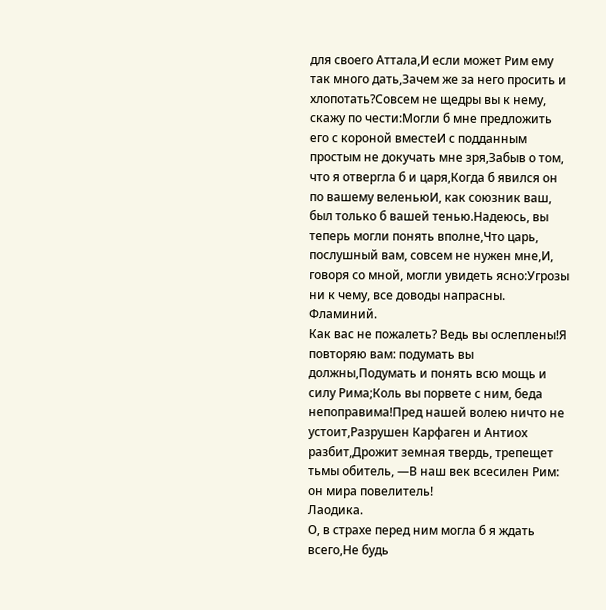для своего Аттала,И если может Рим ему так много дать,Зачем же за него просить и хлопотать?Совсем не щедры вы к нему, скажу по чести:Могли б мне предложить его с короной вместеИ с подданным простым не докучать мне зря,Забыв о том, что я отвергла б и царя,Когда б явился он по вашему веленьюИ, как союзник ваш, был только б вашей тенью.Надеюсь, вы теперь могли понять вполне,Что царь, послушный вам, совсем не нужен мне,И, говоря со мной, могли увидеть ясно:Угрозы ни к чему, все доводы напрасны.
Фламиний.
Как вас не пожалеть? Ведь вы ослеплены!Я повторяю вам: подумать вы должны,Подумать и понять всю мощь и силу Рима;Коль вы порвете с ним, беда непоправима!Пред нашей волею ничто не устоит,Разрушен Карфаген и Антиох разбит,Дрожит земная твердь, трепещет тьмы обитель, —В наш век всесилен Рим: он мира повелитель!
Лаодика.
О, в страхе перед ним могла б я ждать всего,Не будь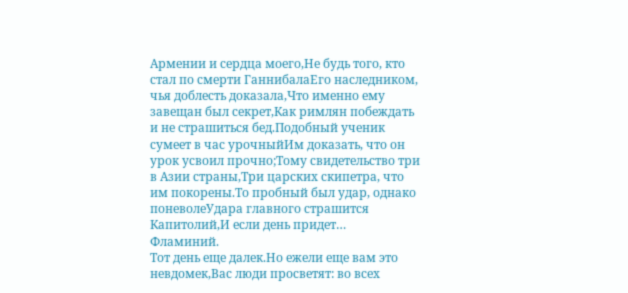Армении и сердца моего,Не будь того, кто стал по смерти ГаннибалаЕго наследником, чья доблесть доказала,Что именно ему завещан был секрет,Как римлян побеждать и не страшиться бед.Подобный ученик сумеет в час урочныйИм доказать, что он урок усвоил прочно;Тому свидетельство три в Азии страны,Три царских скипетра, что им покорены.То пробный был удар, однако поневолеУдара главного страшится Капитолий,И если день придет…
Фламиний.
Тот день еще далек.Но ежели еще вам это невдомек,Вас люди просветят: во всех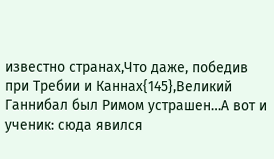известно странах,Что даже, победив при Требии и Каннах{145},Великий Ганнибал был Римом устрашен…А вот и ученик: сюда явился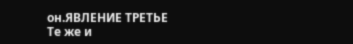он.ЯВЛЕНИЕ ТРЕТЬЕ
Те же и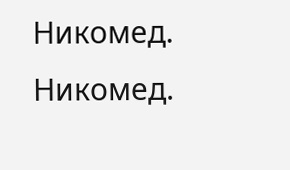Никомед.
Никомед.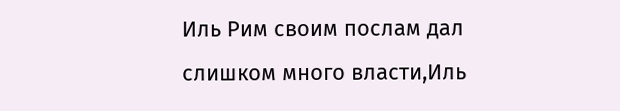Иль Рим своим послам дал слишком много власти,Иль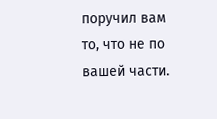поручил вам то, что не по вашей части.